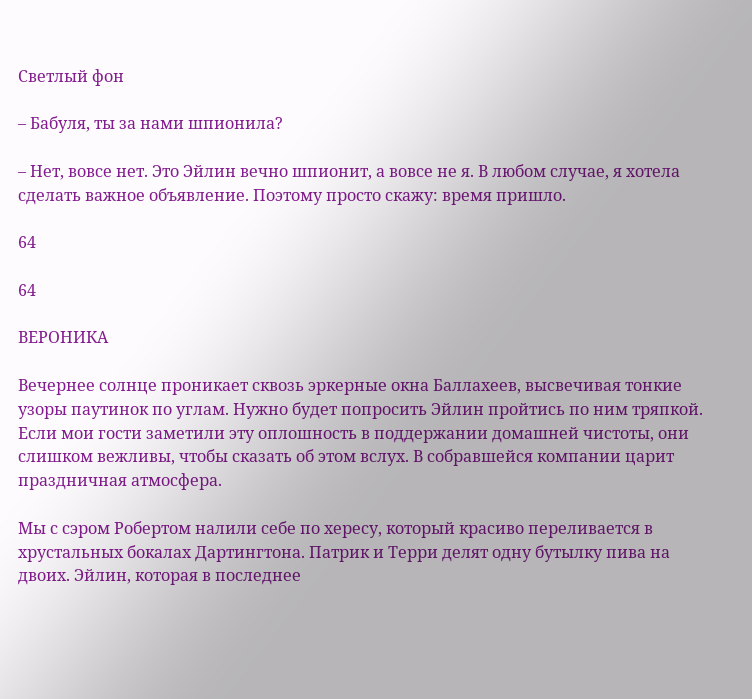Светлый фон

– Бабуля, ты за нами шпионила?

– Нет, вовсе нет. Это Эйлин вечно шпионит, а вовсе не я. В любом случае, я хотела сделать важное объявление. Поэтому просто скажу: время пришло.

64

64

ВЕРОНИКА

Вечернее солнце проникает сквозь эркерные окна Баллахеев, высвечивая тонкие узоры паутинок по углам. Нужно будет попросить Эйлин пройтись по ним тряпкой. Если мои гости заметили эту оплошность в поддержании домашней чистоты, они слишком вежливы, чтобы сказать об этом вслух. В собравшейся компании царит праздничная атмосфера.

Мы с сэром Робертом налили себе по хересу, который красиво переливается в хрустальных бокалах Дартингтона. Патрик и Терри делят одну бутылку пива на двоих. Эйлин, которая в последнее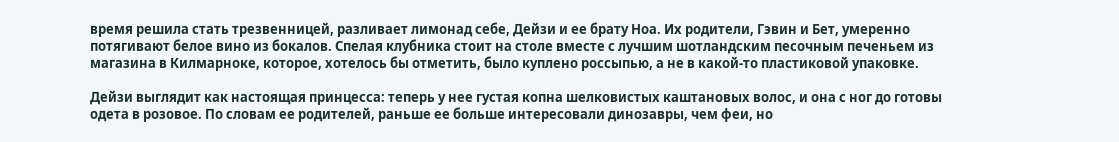время решила стать трезвенницей, разливает лимонад себе, Дейзи и ее брату Ноа. Их родители, Гэвин и Бет, умеренно потягивают белое вино из бокалов. Спелая клубника стоит на столе вместе с лучшим шотландским песочным печеньем из магазина в Килмарноке, которое, хотелось бы отметить, было куплено россыпью, а не в какой-то пластиковой упаковке.

Дейзи выглядит как настоящая принцесса: теперь у нее густая копна шелковистых каштановых волос, и она с ног до готовы одета в розовое. По словам ее родителей, раньше ее больше интересовали динозавры, чем феи, но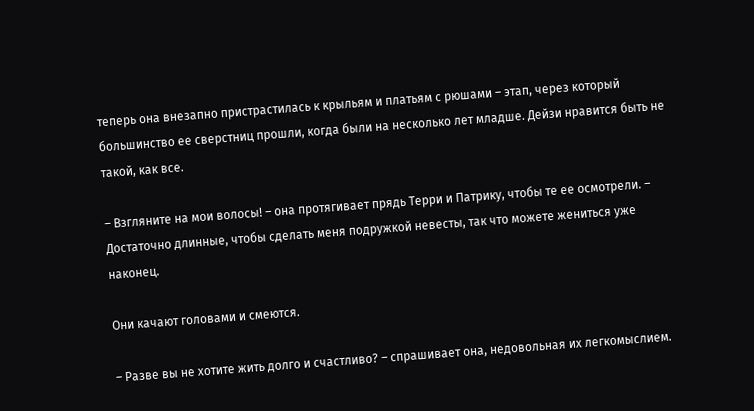теперь она внезапно пристрастилась к крыльям и платьям с рюшами – этап, через который большинство ее сверстниц прошли, когда были на несколько лет младше. Дейзи нравится быть не такой, как все.

– Взгляните на мои волосы! – она протягивает прядь Терри и Патрику, чтобы те ее осмотрели. – Достаточно длинные, чтобы сделать меня подружкой невесты, так что можете жениться уже наконец.

Они качают головами и смеются.

– Разве вы не хотите жить долго и счастливо? – спрашивает она, недовольная их легкомыслием.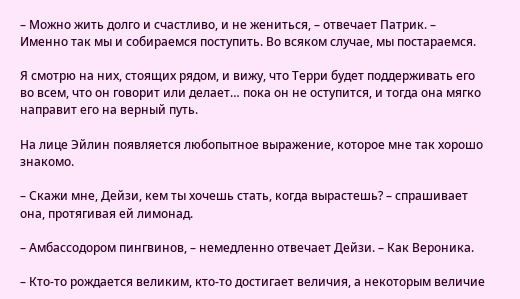– Можно жить долго и счастливо, и не жениться, – отвечает Патрик. – Именно так мы и собираемся поступить. Во всяком случае, мы постараемся.

Я смотрю на них, стоящих рядом, и вижу, что Терри будет поддерживать его во всем, что он говорит или делает… пока он не оступится, и тогда она мягко направит его на верный путь.

На лице Эйлин появляется любопытное выражение, которое мне так хорошо знакомо.

– Скажи мне, Дейзи, кем ты хочешь стать, когда вырастешь? – спрашивает она, протягивая ей лимонад.

– Амбассодором пингвинов, – немедленно отвечает Дейзи. – Как Вероника.

– Кто-то рождается великим, кто-то достигает величия, а некоторым величие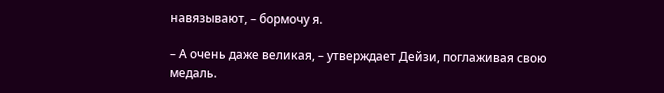навязывают, – бормочу я.

– А очень даже великая, – утверждает Дейзи, поглаживая свою медаль.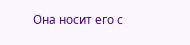Она носит его с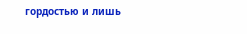гордостью и лишь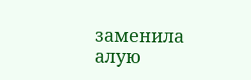заменила алую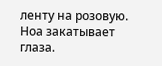ленту на розовую. Ноа закатывает глаза.